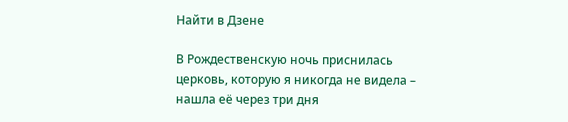Найти в Дзене

В Рождественскую ночь приснилась церковь, которую я никогда не видела – нашла её через три дня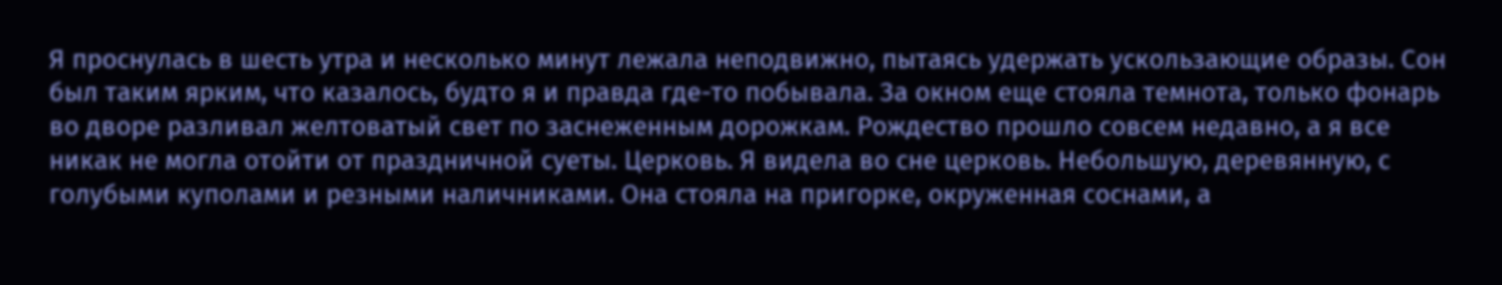Я проснулась в шесть утра и несколько минут лежала неподвижно, пытаясь удержать ускользающие образы. Сон был таким ярким, что казалось, будто я и правда где-то побывала. За окном еще стояла темнота, только фонарь во дворе разливал желтоватый свет по заснеженным дорожкам. Рождество прошло совсем недавно, а я все никак не могла отойти от праздничной суеты. Церковь. Я видела во сне церковь. Небольшую, деревянную, с голубыми куполами и резными наличниками. Она стояла на пригорке, окруженная соснами, а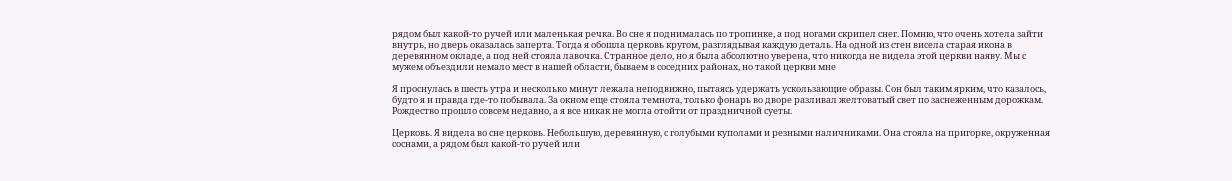рядом был какой-то ручей или маленькая речка. Во сне я поднималась по тропинке, а под ногами скрипел снег. Помню, что очень хотела зайти внутрь, но дверь оказалась заперта. Тогда я обошла церковь кругом, разглядывая каждую деталь. На одной из стен висела старая икона в деревянном окладе, а под ней стояла лавочка. Странное дело, но я была абсолютно уверена, что никогда не видела этой церкви наяву. Мы с мужем объездили немало мест в нашей области, бываем в соседних районах, но такой церкви мне

Я проснулась в шесть утра и несколько минут лежала неподвижно, пытаясь удержать ускользающие образы. Сон был таким ярким, что казалось, будто я и правда где-то побывала. За окном еще стояла темнота, только фонарь во дворе разливал желтоватый свет по заснеженным дорожкам. Рождество прошло совсем недавно, а я все никак не могла отойти от праздничной суеты.

Церковь. Я видела во сне церковь. Небольшую, деревянную, с голубыми куполами и резными наличниками. Она стояла на пригорке, окруженная соснами, а рядом был какой-то ручей или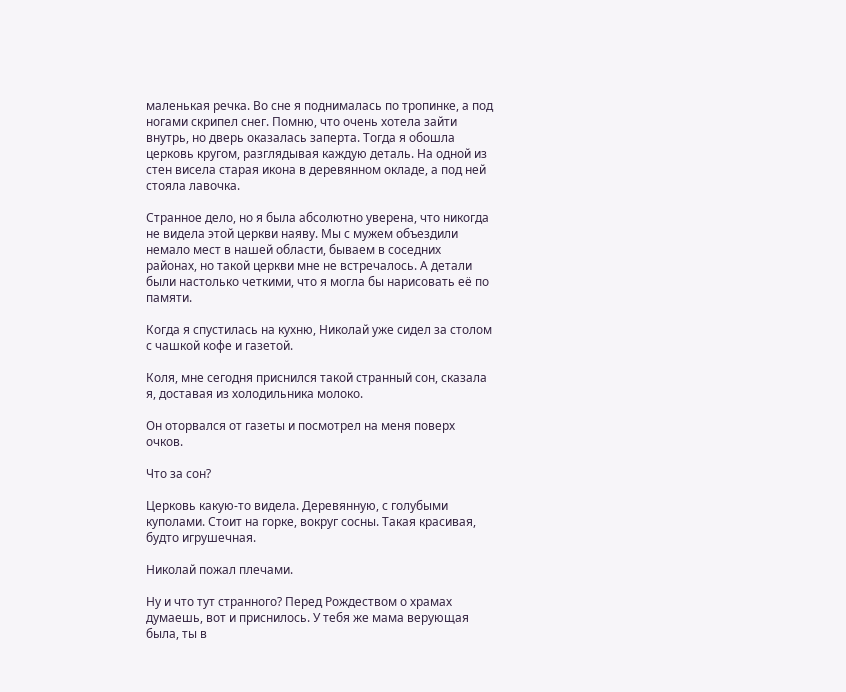маленькая речка. Во сне я поднималась по тропинке, а под ногами скрипел снег. Помню, что очень хотела зайти внутрь, но дверь оказалась заперта. Тогда я обошла церковь кругом, разглядывая каждую деталь. На одной из стен висела старая икона в деревянном окладе, а под ней стояла лавочка.

Странное дело, но я была абсолютно уверена, что никогда не видела этой церкви наяву. Мы с мужем объездили немало мест в нашей области, бываем в соседних районах, но такой церкви мне не встречалось. А детали были настолько четкими, что я могла бы нарисовать её по памяти.

Когда я спустилась на кухню, Николай уже сидел за столом с чашкой кофе и газетой.

Коля, мне сегодня приснился такой странный сон, сказала я, доставая из холодильника молоко.

Он оторвался от газеты и посмотрел на меня поверх очков.

Что за сон?

Церковь какую-то видела. Деревянную, с голубыми куполами. Стоит на горке, вокруг сосны. Такая красивая, будто игрушечная.

Николай пожал плечами.

Ну и что тут странного? Перед Рождеством о храмах думаешь, вот и приснилось. У тебя же мама верующая была, ты в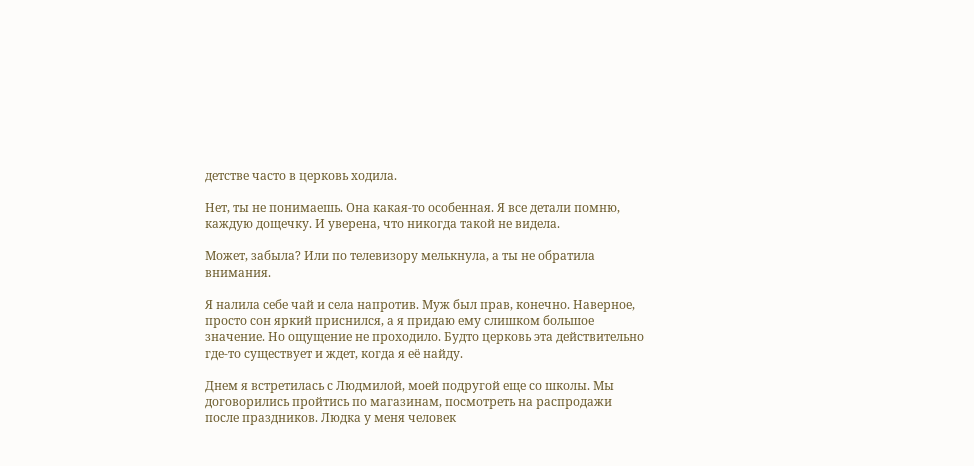детстве часто в церковь ходила.

Нет, ты не понимаешь. Она какая-то особенная. Я все детали помню, каждую дощечку. И уверена, что никогда такой не видела.

Может, забыла? Или по телевизору мелькнула, а ты не обратила внимания.

Я налила себе чай и села напротив. Муж был прав, конечно. Наверное, просто сон яркий приснился, а я придаю ему слишком большое значение. Но ощущение не проходило. Будто церковь эта действительно где-то существует и ждет, когда я её найду.

Днем я встретилась с Людмилой, моей подругой еще со школы. Мы договорились пройтись по магазинам, посмотреть на распродажи после праздников. Людка у меня человек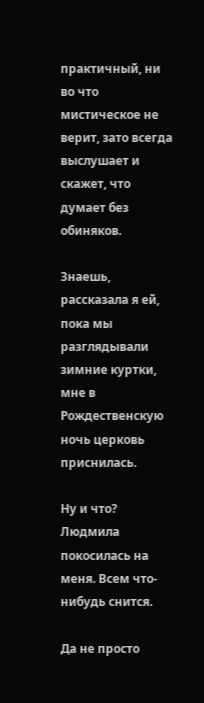практичный, ни во что мистическое не верит, зато всегда выслушает и скажет, что думает без обиняков.

Знаешь, рассказала я ей, пока мы разглядывали зимние куртки, мне в Рождественскую ночь церковь приснилась.

Ну и что? Людмила покосилась на меня. Всем что-нибудь снится.

Да не просто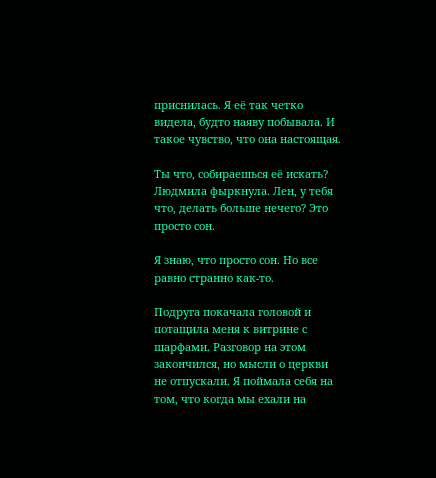приснилась. Я её так четко видела, будто наяву побывала. И такое чувство, что она настоящая.

Ты что, собираешься её искать? Людмила фыркнула. Лен, у тебя что, делать больше нечего? Это просто сон.

Я знаю, что просто сон. Но все равно странно как-то.

Подруга покачала головой и потащила меня к витрине с шарфами. Разговор на этом закончился, но мысли о церкви не отпускали. Я поймала себя на том, что когда мы ехали на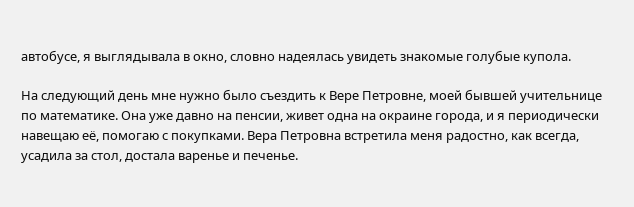автобусе, я выглядывала в окно, словно надеялась увидеть знакомые голубые купола.

На следующий день мне нужно было съездить к Вере Петровне, моей бывшей учительнице по математике. Она уже давно на пенсии, живет одна на окраине города, и я периодически навещаю её, помогаю с покупками. Вера Петровна встретила меня радостно, как всегда, усадила за стол, достала варенье и печенье.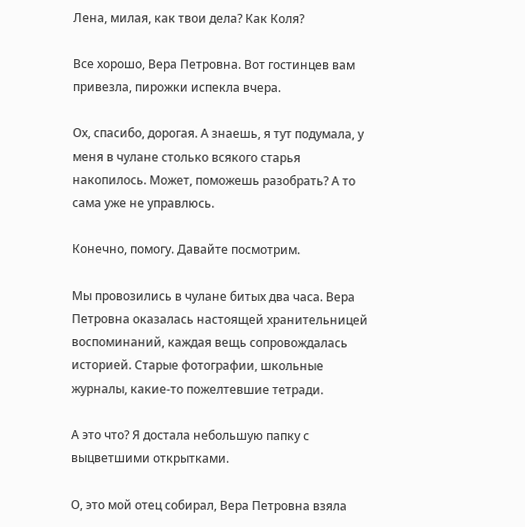Лена, милая, как твои дела? Как Коля?

Все хорошо, Вера Петровна. Вот гостинцев вам привезла, пирожки испекла вчера.

Ох, спасибо, дорогая. А знаешь, я тут подумала, у меня в чулане столько всякого старья накопилось. Может, поможешь разобрать? А то сама уже не управлюсь.

Конечно, помогу. Давайте посмотрим.

Мы провозились в чулане битых два часа. Вера Петровна оказалась настоящей хранительницей воспоминаний, каждая вещь сопровождалась историей. Старые фотографии, школьные журналы, какие-то пожелтевшие тетради.

А это что? Я достала небольшую папку с выцветшими открытками.

О, это мой отец собирал, Вера Петровна взяла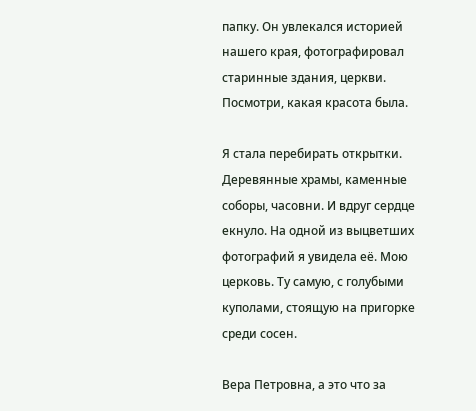папку. Он увлекался историей нашего края, фотографировал старинные здания, церкви. Посмотри, какая красота была.

Я стала перебирать открытки. Деревянные храмы, каменные соборы, часовни. И вдруг сердце екнуло. На одной из выцветших фотографий я увидела её. Мою церковь. Ту самую, с голубыми куполами, стоящую на пригорке среди сосен.

Вера Петровна, а это что за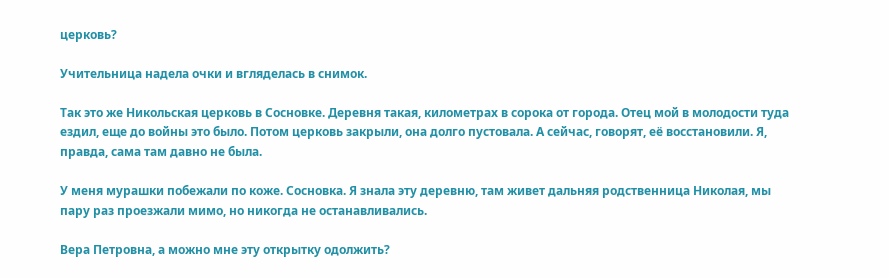церковь?

Учительница надела очки и вгляделась в снимок.

Так это же Никольская церковь в Сосновке. Деревня такая, километрах в сорока от города. Отец мой в молодости туда ездил, еще до войны это было. Потом церковь закрыли, она долго пустовала. А сейчас, говорят, её восстановили. Я, правда, сама там давно не была.

У меня мурашки побежали по коже. Сосновка. Я знала эту деревню, там живет дальняя родственница Николая, мы пару раз проезжали мимо, но никогда не останавливались.

Вера Петровна, а можно мне эту открытку одолжить?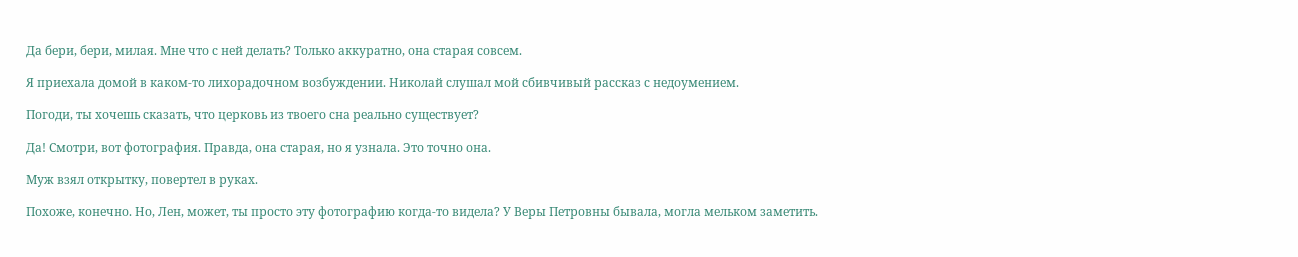Да бери, бери, милая. Мне что с ней делать? Только аккуратно, она старая совсем.

Я приехала домой в каком-то лихорадочном возбуждении. Николай слушал мой сбивчивый рассказ с недоумением.

Погоди, ты хочешь сказать, что церковь из твоего сна реально существует?

Да! Смотри, вот фотография. Правда, она старая, но я узнала. Это точно она.

Муж взял открытку, повертел в руках.

Похоже, конечно. Но, Лен, может, ты просто эту фотографию когда-то видела? У Веры Петровны бывала, могла мельком заметить.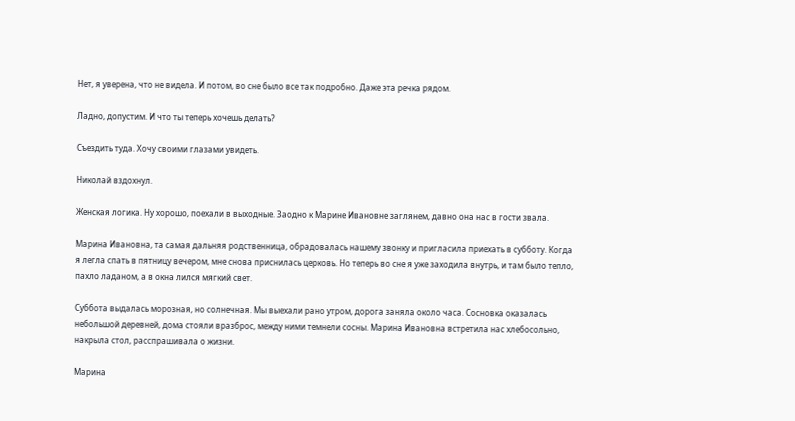Нет, я уверена, что не видела. И потом, во сне было все так подробно. Даже эта речка рядом.

Ладно, допустим. И что ты теперь хочешь делать?

Съездить туда. Хочу своими глазами увидеть.

Николай вздохнул.

Женская логика. Ну хорошо, поехали в выходные. Заодно к Марине Ивановне заглянем, давно она нас в гости звала.

Марина Ивановна, та самая дальняя родственница, обрадовалась нашему звонку и пригласила приехать в субботу. Когда я легла спать в пятницу вечером, мне снова приснилась церковь. Но теперь во сне я уже заходила внутрь, и там было тепло, пахло ладаном, а в окна лился мягкий свет.

Суббота выдалась морозная, но солнечная. Мы выехали рано утром, дорога заняла около часа. Сосновка оказалась небольшой деревней, дома стояли вразброс, между ними темнели сосны. Марина Ивановна встретила нас хлебосольно, накрыла стол, расспрашивала о жизни.

Марина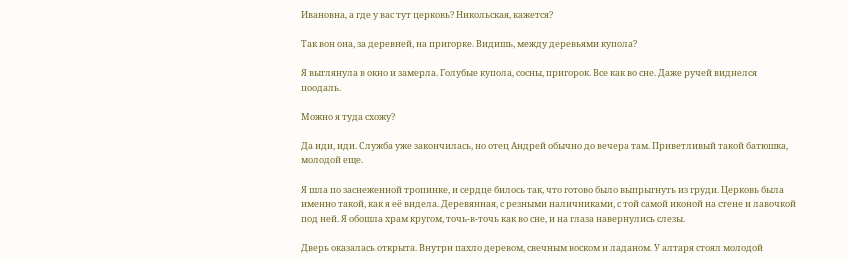Ивановна, а где у вас тут церковь? Никольская, кажется?

Так вон она, за деревней, на пригорке. Видишь, между деревьями купола?

Я выглянула в окно и замерла. Голубые купола, сосны, пригорок. Все как во сне. Даже ручей виднелся поодаль.

Можно я туда схожу?

Да иди, иди. Служба уже закончилась, но отец Андрей обычно до вечера там. Приветливый такой батюшка, молодой еще.

Я шла по заснеженной тропинке, и сердце билось так, что готово было выпрыгнуть из груди. Церковь была именно такой, как я её видела. Деревянная, с резными наличниками, с той самой иконой на стене и лавочкой под ней. Я обошла храм кругом, точь-в-точь как во сне, и на глаза навернулись слезы.

Дверь оказалась открыта. Внутри пахло деревом, свечным воском и ладаном. У алтаря стоял молодой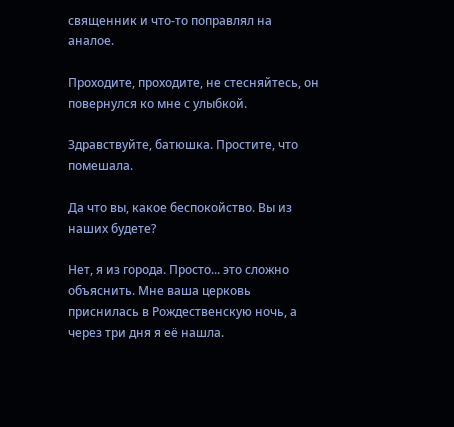священник и что-то поправлял на аналое.

Проходите, проходите, не стесняйтесь, он повернулся ко мне с улыбкой.

Здравствуйте, батюшка. Простите, что помешала.

Да что вы, какое беспокойство. Вы из наших будете?

Нет, я из города. Просто... это сложно объяснить. Мне ваша церковь приснилась в Рождественскую ночь, а через три дня я её нашла.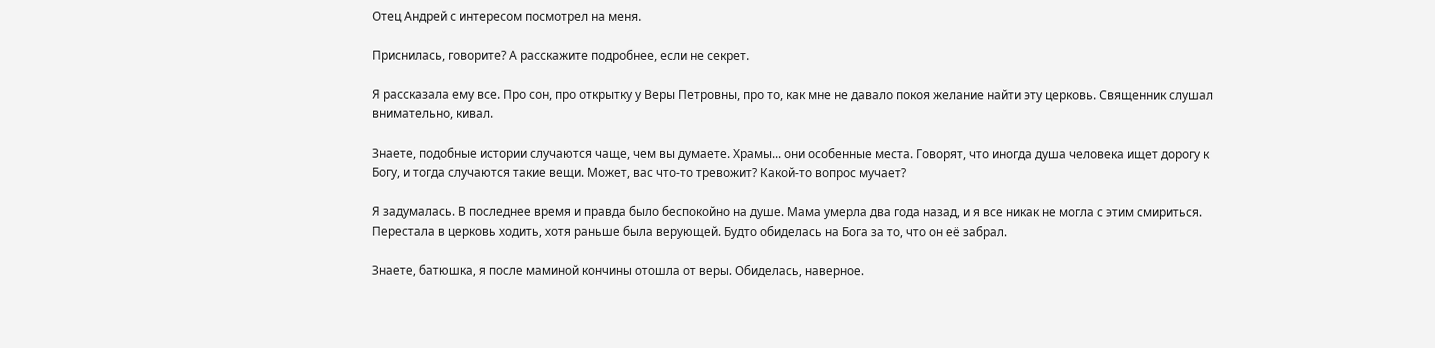Отец Андрей с интересом посмотрел на меня.

Приснилась, говорите? А расскажите подробнее, если не секрет.

Я рассказала ему все. Про сон, про открытку у Веры Петровны, про то, как мне не давало покоя желание найти эту церковь. Священник слушал внимательно, кивал.

Знаете, подобные истории случаются чаще, чем вы думаете. Храмы... они особенные места. Говорят, что иногда душа человека ищет дорогу к Богу, и тогда случаются такие вещи. Может, вас что-то тревожит? Какой-то вопрос мучает?

Я задумалась. В последнее время и правда было беспокойно на душе. Мама умерла два года назад, и я все никак не могла с этим смириться. Перестала в церковь ходить, хотя раньше была верующей. Будто обиделась на Бога за то, что он её забрал.

Знаете, батюшка, я после маминой кончины отошла от веры. Обиделась, наверное.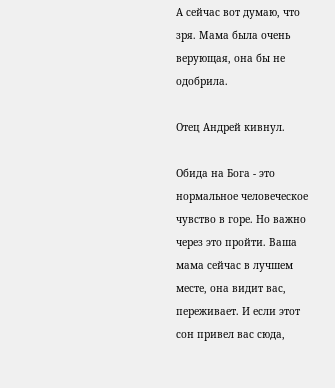А сейчас вот думаю, что зря. Мама была очень верующая, она бы не одобрила.

Отец Андрей кивнул.

Обида на Бога - это нормальное человеческое чувство в горе. Но важно через это пройти. Ваша мама сейчас в лучшем месте, она видит вас, переживает. И если этот сон привел вас сюда,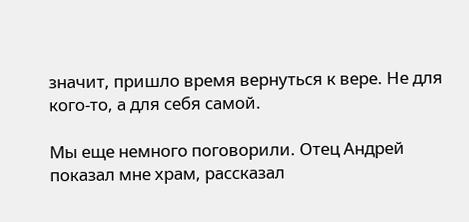значит, пришло время вернуться к вере. Не для кого-то, а для себя самой.

Мы еще немного поговорили. Отец Андрей показал мне храм, рассказал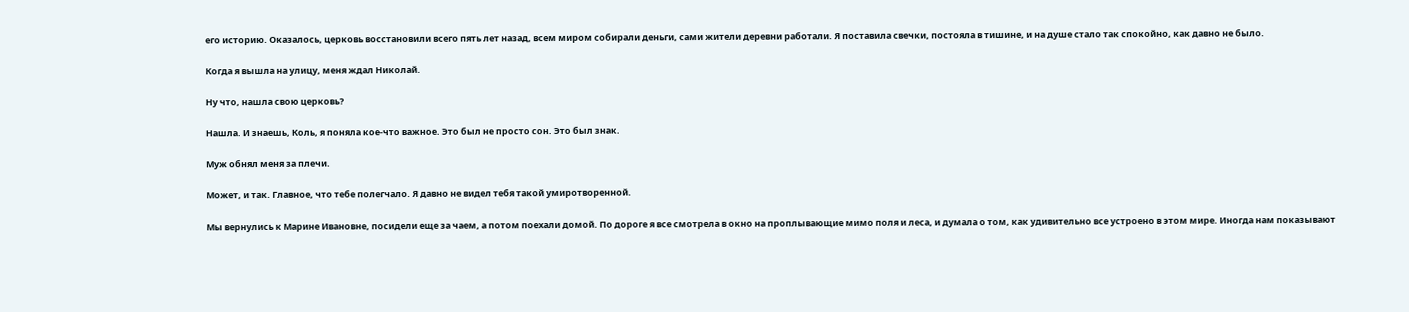его историю. Оказалось, церковь восстановили всего пять лет назад, всем миром собирали деньги, сами жители деревни работали. Я поставила свечки, постояла в тишине, и на душе стало так спокойно, как давно не было.

Когда я вышла на улицу, меня ждал Николай.

Ну что, нашла свою церковь?

Нашла. И знаешь, Коль, я поняла кое-что важное. Это был не просто сон. Это был знак.

Муж обнял меня за плечи.

Может, и так. Главное, что тебе полегчало. Я давно не видел тебя такой умиротворенной.

Мы вернулись к Марине Ивановне, посидели еще за чаем, а потом поехали домой. По дороге я все смотрела в окно на проплывающие мимо поля и леса, и думала о том, как удивительно все устроено в этом мире. Иногда нам показывают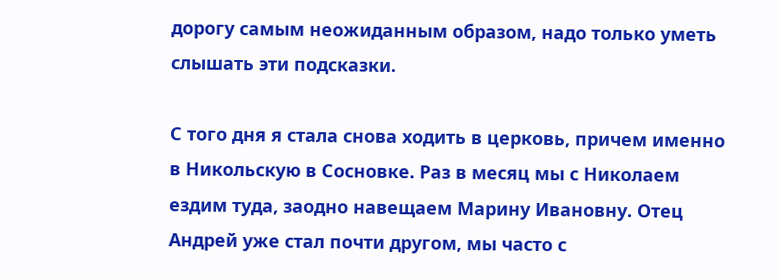дорогу самым неожиданным образом, надо только уметь слышать эти подсказки.

С того дня я стала снова ходить в церковь, причем именно в Никольскую в Сосновке. Раз в месяц мы с Николаем ездим туда, заодно навещаем Марину Ивановну. Отец Андрей уже стал почти другом, мы часто с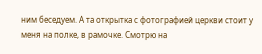ним беседуем. А та открытка с фотографией церкви стоит у меня на полке, в рамочке. Смотрю на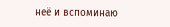неё и вспоминаю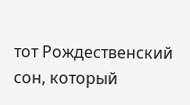тот Рождественский сон, который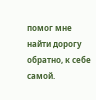помог мне найти дорогу обратно, к себе самой.